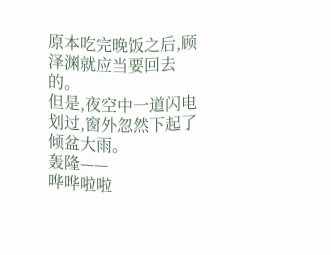原本吃完晚饭之后,顾泽渊就应当要回去的。
但是,夜空中一道闪电划过,窗外忽然下起了倾盆大雨。
轰隆——
哗哗啦啦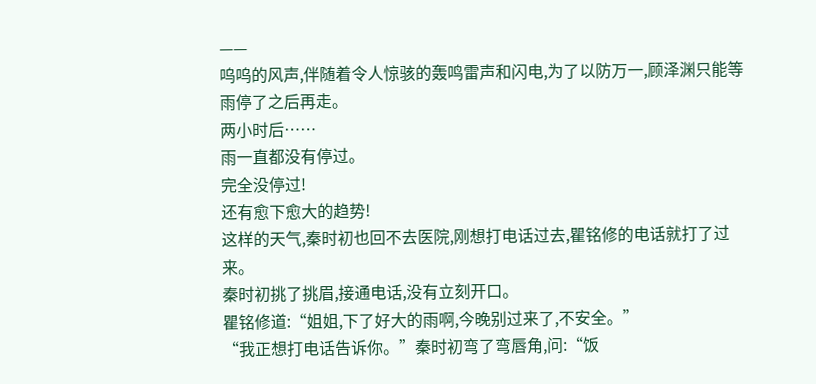——
呜呜的风声,伴随着令人惊骇的轰鸣雷声和闪电,为了以防万一,顾泽渊只能等雨停了之后再走。
两小时后……
雨一直都没有停过。
完全没停过!
还有愈下愈大的趋势!
这样的天气,秦时初也回不去医院,刚想打电话过去,瞿铭修的电话就打了过来。
秦时初挑了挑眉,接通电话,没有立刻开口。
瞿铭修道:“姐姐,下了好大的雨啊,今晚别过来了,不安全。”
“我正想打电话告诉你。”秦时初弯了弯唇角,问:“饭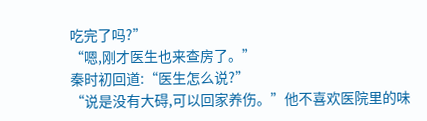吃完了吗?”
“嗯,刚才医生也来查房了。”
秦时初回道:“医生怎么说?”
“说是没有大碍,可以回家养伤。”他不喜欢医院里的味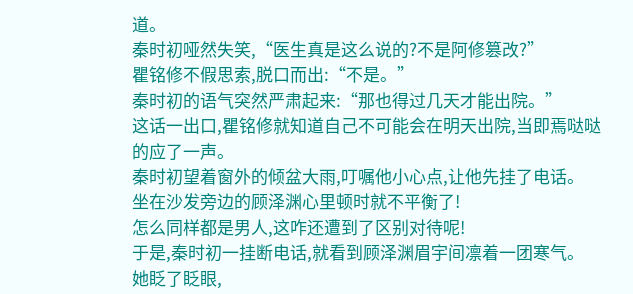道。
秦时初哑然失笑,“医生真是这么说的?不是阿修篡改?”
瞿铭修不假思索,脱口而出:“不是。”
秦时初的语气突然严肃起来:“那也得过几天才能出院。”
这话一出口,瞿铭修就知道自己不可能会在明天出院,当即焉哒哒的应了一声。
秦时初望着窗外的倾盆大雨,叮嘱他小心点,让他先挂了电话。
坐在沙发旁边的顾泽渊心里顿时就不平衡了!
怎么同样都是男人,这咋还遭到了区别对待呢!
于是,秦时初一挂断电话,就看到顾泽渊眉宇间凛着一团寒气。
她眨了眨眼,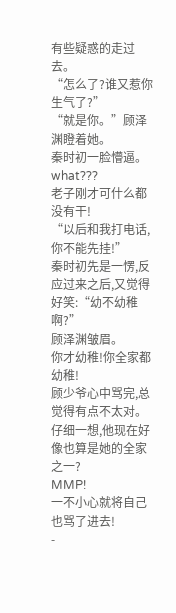有些疑惑的走过去。
“怎么了?谁又惹你生气了?”
“就是你。”顾泽渊瞪着她。
秦时初一脸懵逼。
what???
老子刚才可什么都没有干!
“以后和我打电话,你不能先挂!”
秦时初先是一愣,反应过来之后,又觉得好笑:“幼不幼稚啊?”
顾泽渊皱眉。
你才幼稚!你全家都幼稚!
顾少爷心中骂完,总觉得有点不太对。
仔细一想,他现在好像也算是她的全家之一?
MMP!
一不小心就将自己也骂了进去!
-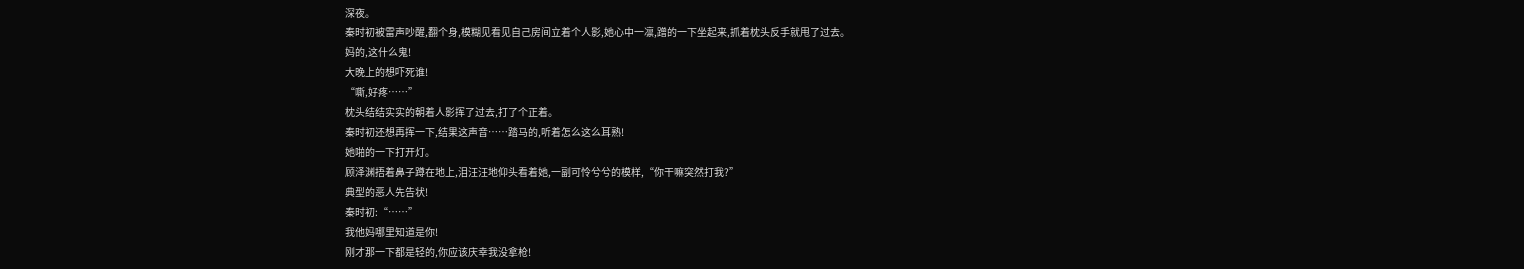深夜。
秦时初被雷声吵醒,翻个身,模糊见看见自己房间立着个人影,她心中一凛,蹭的一下坐起来,抓着枕头反手就甩了过去。
妈的,这什么鬼!
大晚上的想吓死谁!
“嘶,好疼……”
枕头结结实实的朝着人影挥了过去,打了个正着。
秦时初还想再挥一下,结果这声音……踏马的,听着怎么这么耳熟!
她啪的一下打开灯。
顾泽渊捂着鼻子蹲在地上,泪汪汪地仰头看着她,一副可怜兮兮的模样,“你干嘛突然打我?”
典型的恶人先告状!
秦时初:“……”
我他妈哪里知道是你!
刚才那一下都是轻的,你应该庆幸我没拿枪!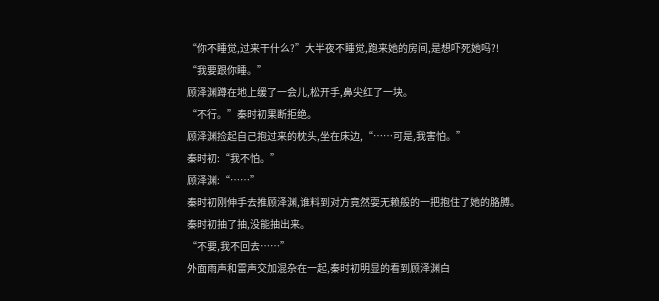“你不睡觉,过来干什么?”大半夜不睡觉,跑来她的房间,是想吓死她吗?!
“我要跟你睡。”
顾泽渊蹲在地上缓了一会儿,松开手,鼻尖红了一块。
“不行。”秦时初果断拒绝。
顾泽渊捡起自己抱过来的枕头,坐在床边,“……可是,我害怕。”
秦时初:“我不怕。”
顾泽渊:“……”
秦时初刚伸手去推顾泽渊,谁料到对方竟然耍无赖般的一把抱住了她的胳膊。
秦时初抽了抽,没能抽出来。
“不要,我不回去……”
外面雨声和雷声交加混杂在一起,秦时初明显的看到顾泽渊白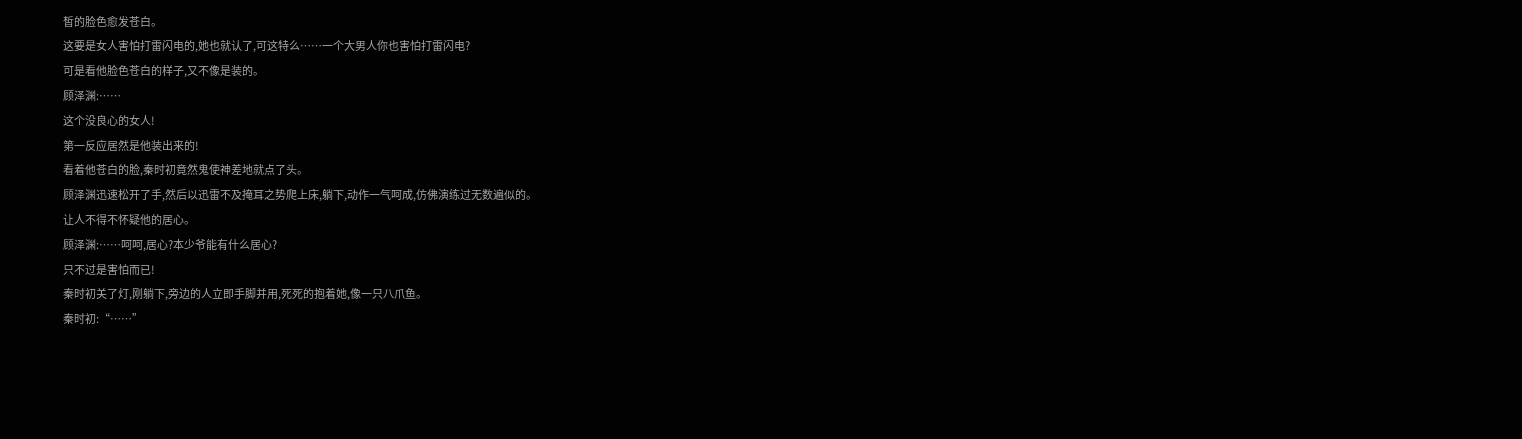皙的脸色愈发苍白。
这要是女人害怕打雷闪电的,她也就认了,可这特么……一个大男人你也害怕打雷闪电?
可是看他脸色苍白的样子,又不像是装的。
顾泽渊:……
这个没良心的女人!
第一反应居然是他装出来的!
看着他苍白的脸,秦时初竟然鬼使神差地就点了头。
顾泽渊迅速松开了手,然后以迅雷不及掩耳之势爬上床,躺下,动作一气呵成,仿佛演练过无数遍似的。
让人不得不怀疑他的居心。
顾泽渊:……呵呵,居心?本少爷能有什么居心?
只不过是害怕而已!
秦时初关了灯,刚躺下,旁边的人立即手脚并用,死死的抱着她,像一只八爪鱼。
秦时初:“……”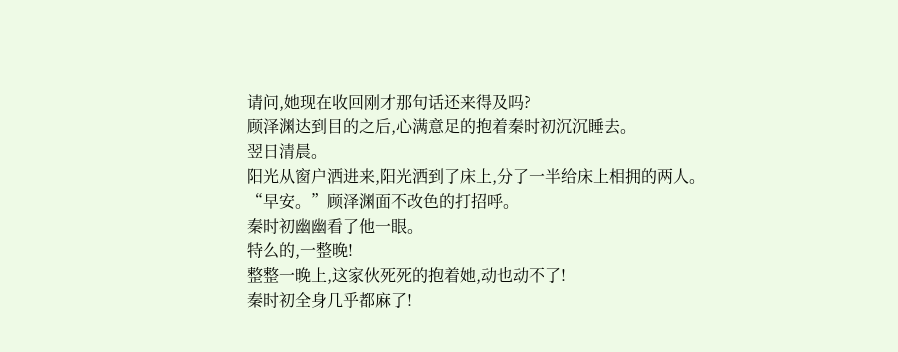请问,她现在收回刚才那句话还来得及吗?
顾泽渊达到目的之后,心满意足的抱着秦时初沉沉睡去。
翌日清晨。
阳光从窗户洒进来,阳光洒到了床上,分了一半给床上相拥的两人。
“早安。”顾泽渊面不改色的打招呼。
秦时初幽幽看了他一眼。
特么的,一整晚!
整整一晚上,这家伙死死的抱着她,动也动不了!
秦时初全身几乎都麻了!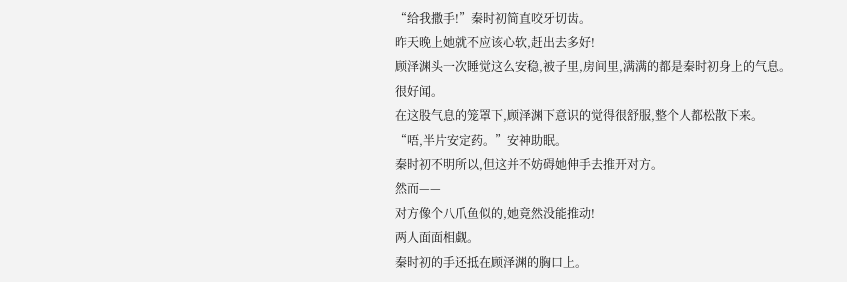“给我撒手!”秦时初简直咬牙切齿。
昨天晚上她就不应该心软,赶出去多好!
顾泽渊头一次睡觉这么安稳,被子里,房间里,满满的都是秦时初身上的气息。
很好闻。
在这股气息的笼罩下,顾泽渊下意识的觉得很舒服,整个人都松散下来。
“唔,半片安定药。”安神助眠。
秦时初不明所以,但这并不妨碍她伸手去推开对方。
然而——
对方像个八爪鱼似的,她竟然没能推动!
两人面面相觑。
秦时初的手还抵在顾泽渊的胸口上。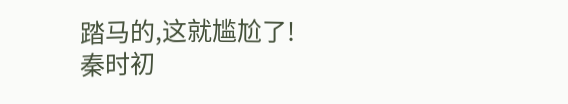踏马的,这就尴尬了!
秦时初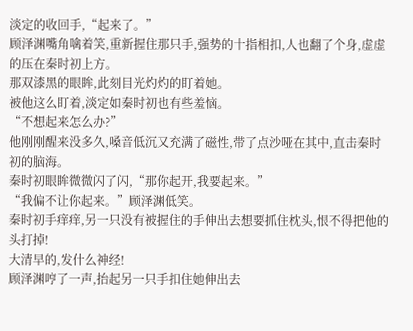淡定的收回手,“起来了。”
顾泽渊嘴角噙着笑,重新握住那只手,强势的十指相扣,人也翻了个身,虚虚的压在秦时初上方。
那双漆黑的眼眸,此刻目光灼灼的盯着她。
被他这么盯着,淡定如秦时初也有些羞恼。
“不想起来怎么办?”
他刚刚醒来没多久,嗓音低沉又充满了磁性,带了点沙哑在其中,直击秦时初的脑海。
秦时初眼眸微微闪了闪,“那你起开,我要起来。”
“我偏不让你起来。”顾泽渊低笑。
秦时初手痒痒,另一只没有被握住的手伸出去想要抓住枕头,恨不得把他的头打掉!
大清早的,发什么神经!
顾泽渊哼了一声,抬起另一只手扣住她伸出去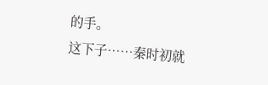的手。
这下子……秦时初就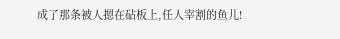成了那条被人摁在砧板上,任人宰割的鱼儿!